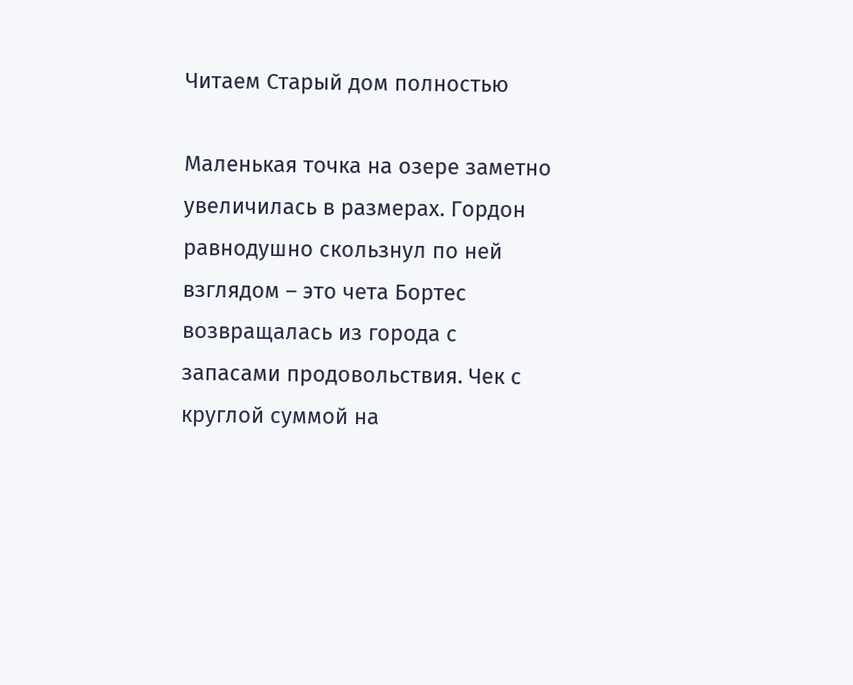Читаем Старый дом полностью

Маленькая точка на озере заметно увеличилась в размерах. Гордон равнодушно скользнул по ней взглядом – это чета Бортес возвращалась из города с запасами продовольствия. Чек с круглой суммой на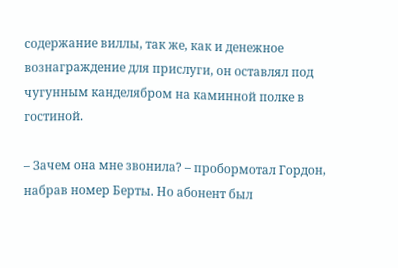содержание виллы, так же, как и денежное вознаграждение для прислуги, он оставлял под чугунным канделябром на каминной полке в гостиной.

– Зачем она мне звонила? – пробормотал Гордон, набрав номер Берты. Но абонент был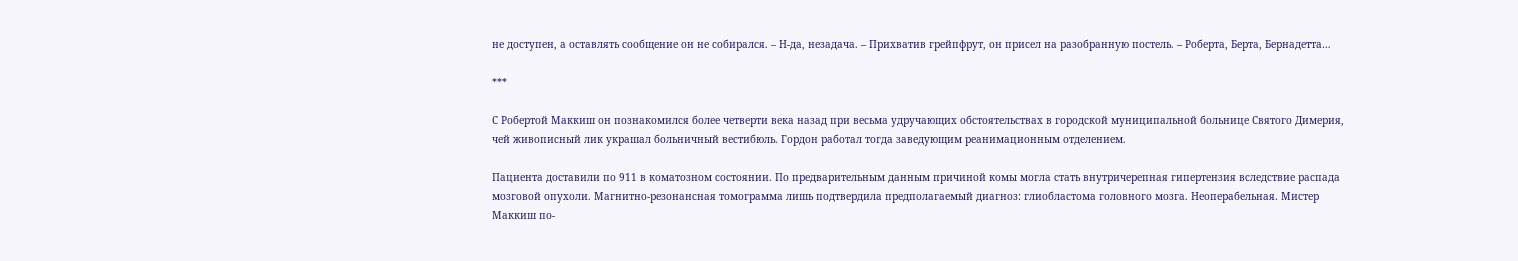не доступен, а оставлять сообщение он не собирался. – Н-да, незадача. – Прихватив грейпфрут, он присел на разобранную постель. – Роберта, Берта, Бернадетта…

***

С Робертой Маккиш он познакомился более четверти века назад при весьма удручающих обстоятельствах в городской муниципальной больнице Святого Димерия, чей живописный лик украшал больничный вестибюль. Гордон работал тогда заведующим реанимационным отделением.

Пациента доставили по 911 в коматозном состоянии. По предварительным данным причиной комы могла стать внутричерепная гипертензия вследствие распада мозговой опухоли. Магнитно-резонансная томограмма лишь подтвердила предполагаемый диагноз: глиобластома головного мозга. Неоперабельная. Мистер Маккиш по-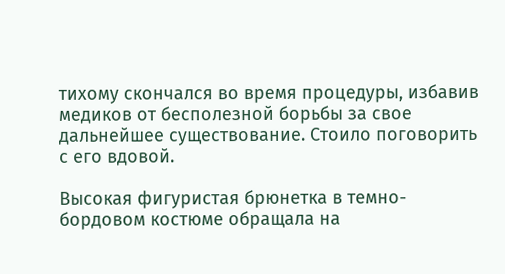тихому скончался во время процедуры, избавив медиков от бесполезной борьбы за свое дальнейшее существование. Стоило поговорить с его вдовой.

Высокая фигуристая брюнетка в темно-бордовом костюме обращала на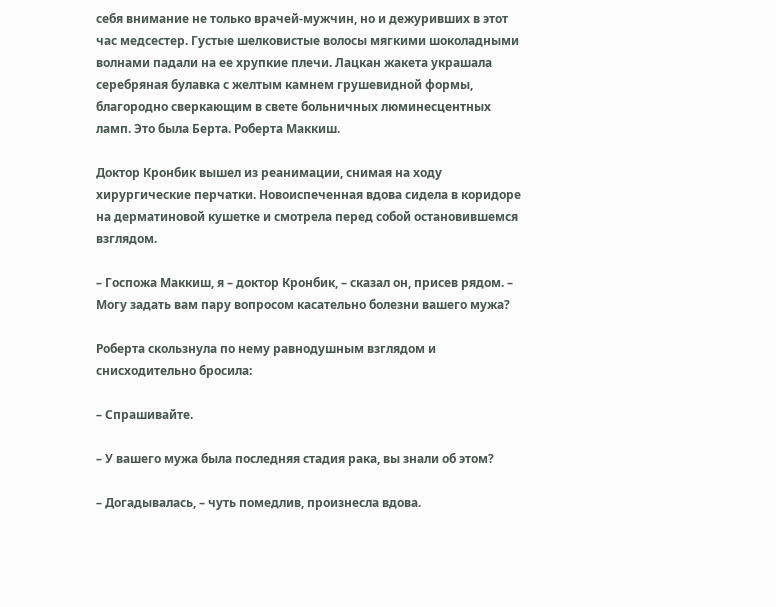себя внимание не только врачей-мужчин, но и дежуривших в этот час медсестер. Густые шелковистые волосы мягкими шоколадными волнами падали на ее хрупкие плечи. Лацкан жакета украшала серебряная булавка с желтым камнем грушевидной формы, благородно сверкающим в свете больничных люминесцентных ламп. Это была Берта. Роберта Маккиш.

Доктор Кронбик вышел из реанимации, снимая на ходу хирургические перчатки. Новоиспеченная вдова сидела в коридоре на дерматиновой кушетке и смотрела перед собой остановившемся взглядом.

– Госпожа Маккиш, я – доктор Кронбик, – сказал он, присев рядом. – Могу задать вам пару вопросом касательно болезни вашего мужа?

Роберта скользнула по нему равнодушным взглядом и снисходительно бросила:

– Спрашивайте.

– У вашего мужа была последняя стадия рака, вы знали об этом?

– Догадывалась, – чуть помедлив, произнесла вдова.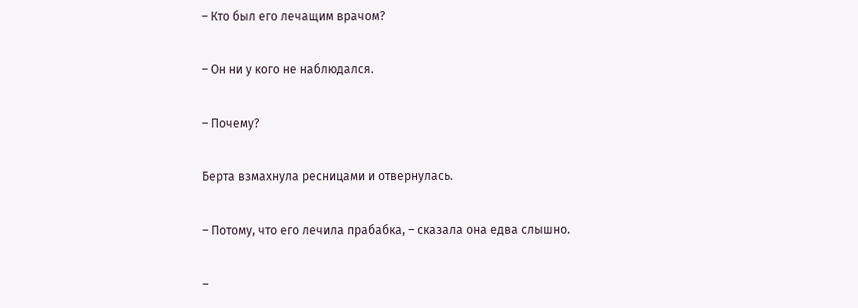– Кто был его лечащим врачом?

– Он ни у кого не наблюдался.

– Почему?

Берта взмахнула ресницами и отвернулась.

– Потому, что его лечила прабабка, – сказала она едва слышно.

–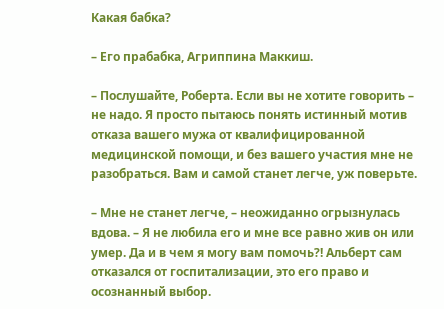Какая бабка?

– Его прабабка, Агриппина Маккиш.

– Послушайте, Роберта. Если вы не хотите говорить – не надо. Я просто пытаюсь понять истинный мотив отказа вашего мужа от квалифицированной медицинской помощи, и без вашего участия мне не разобраться. Вам и самой станет легче, уж поверьте.

– Мне не станет легче, – неожиданно огрызнулась вдова. – Я не любила его и мне все равно жив он или умер. Да и в чем я могу вам помочь?! Альберт сам отказался от госпитализации, это его право и осознанный выбор.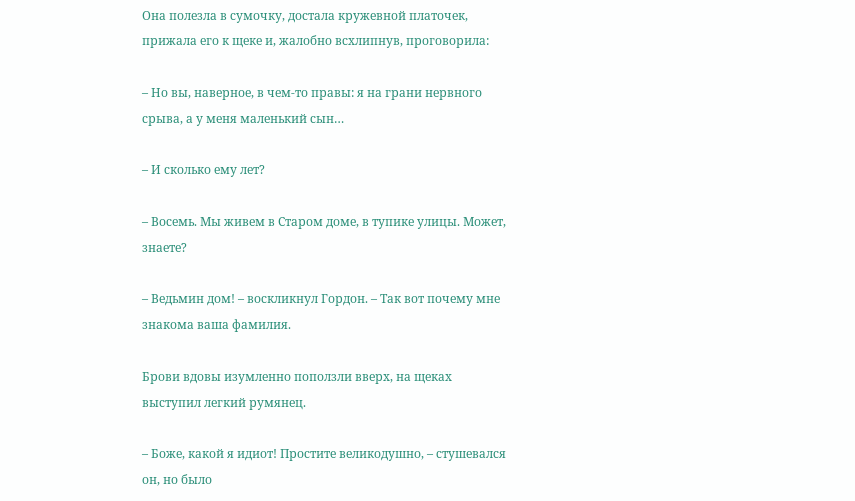Она полезла в сумочку, достала кружевной платочек, прижала его к щеке и, жалобно всхлипнув, проговорила:

– Но вы, наверное, в чем-то правы: я на грани нервного срыва, а у меня маленький сын…

– И сколько ему лет?

– Восемь. Мы живем в Старом доме, в тупике улицы. Может, знаете?

– Ведьмин дом! – воскликнул Гордон. – Так вот почему мне знакома ваша фамилия.

Брови вдовы изумленно поползли вверх, на щеках выступил легкий румянец.

– Боже, какой я идиот! Простите великодушно, – стушевался он, но было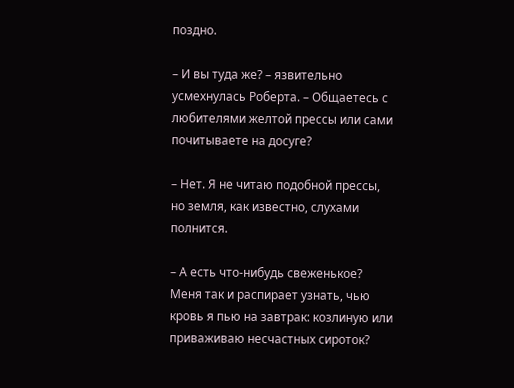поздно.

– И вы туда же? – язвительно усмехнулась Роберта. – Общаетесь с любителями желтой прессы или сами почитываете на досуге?

– Нет. Я не читаю подобной прессы, но земля, как известно, слухами полнится.

– А есть что-нибудь свеженькое? Меня так и распирает узнать, чью кровь я пью на завтрак: козлиную или приваживаю несчастных сироток?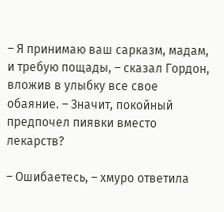– Я принимаю ваш сарказм, мадам, и требую пощады, – сказал Гордон, вложив в улыбку все свое обаяние. – Значит, покойный предпочел пиявки вместо лекарств?

– Ошибаетесь, – хмуро ответила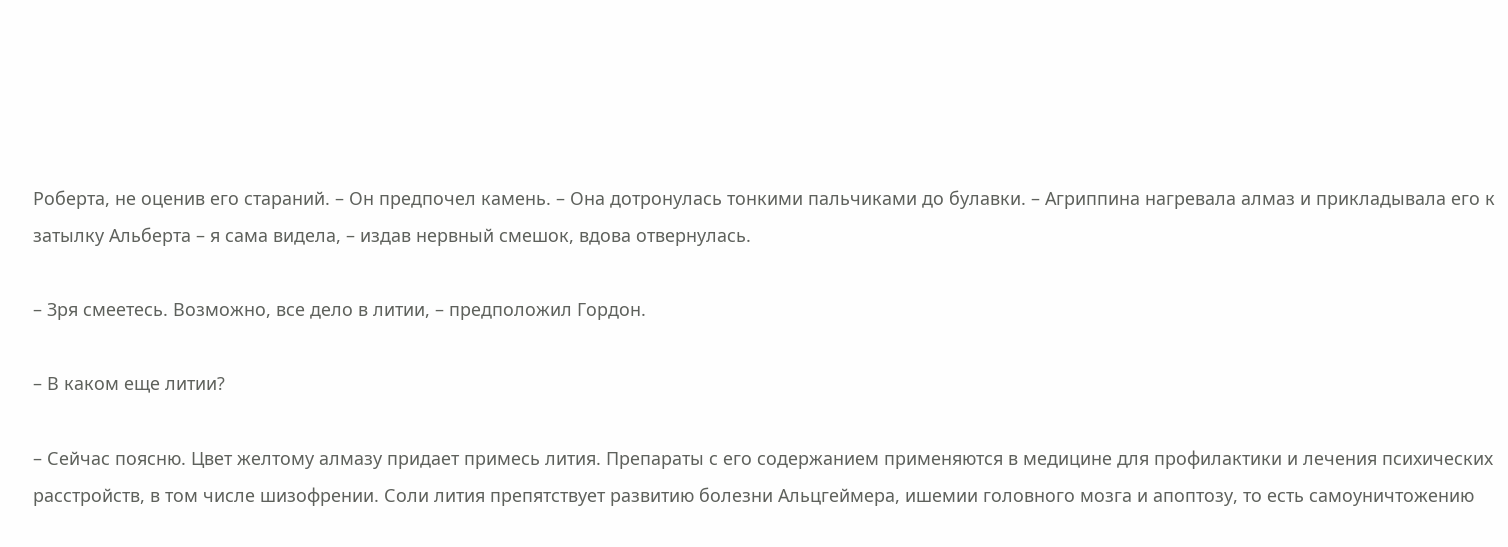Роберта, не оценив его стараний. – Он предпочел камень. – Она дотронулась тонкими пальчиками до булавки. – Агриппина нагревала алмаз и прикладывала его к затылку Альберта – я сама видела, – издав нервный смешок, вдова отвернулась.

– Зря смеетесь. Возможно, все дело в литии, – предположил Гордон.

– В каком еще литии?

– Сейчас поясню. Цвет желтому алмазу придает примесь лития. Препараты с его содержанием применяются в медицине для профилактики и лечения психических расстройств, в том числе шизофрении. Соли лития препятствует развитию болезни Альцгеймера, ишемии головного мозга и апоптозу, то есть самоуничтожению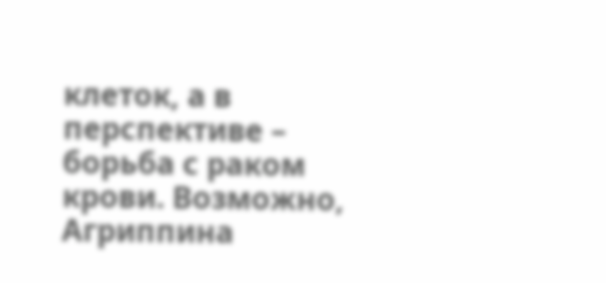клеток, а в перспективе – борьба с раком крови. Возможно, Агриппина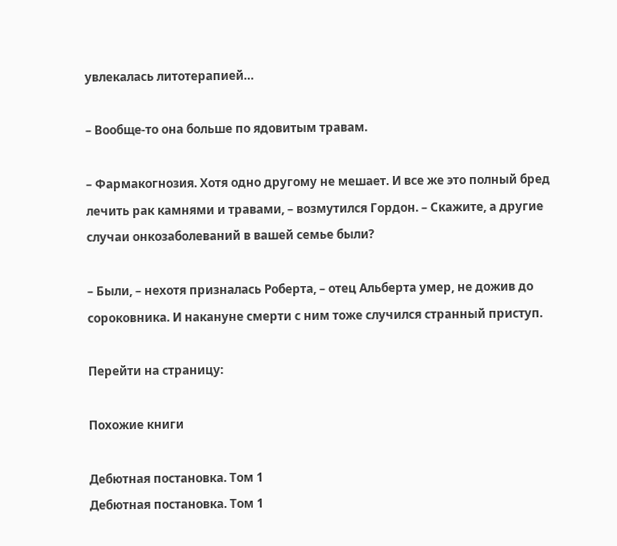увлекалась литотерапией…

– Вообще-то она больше по ядовитым травам.

– Фармакогнозия. Хотя одно другому не мешает. И все же это полный бред лечить рак камнями и травами, – возмутился Гордон. – Скажите, а другие случаи онкозаболеваний в вашей семье были?

– Были, – нехотя призналась Роберта, – отец Альберта умер, не дожив до сороковника. И накануне смерти с ним тоже случился странный приступ.

Перейти на страницу:

Похожие книги

Дебютная постановка. Том 1
Дебютная постановка. Том 1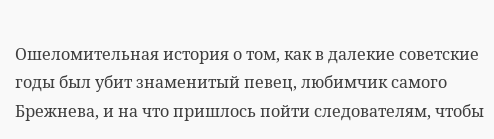Ошеломительная история о том, как в далекие советские годы был убит знаменитый певец, любимчик самого Брежнева, и на что пришлось пойти следователям, чтобы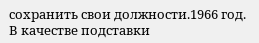сохранить свои должности.1966 год. В качестве подставки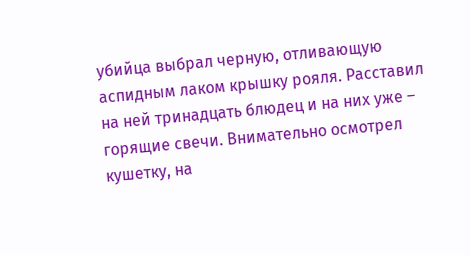убийца выбрал черную, отливающую аспидным лаком крышку рояля. Расставил на ней тринадцать блюдец и на них уже – горящие свечи. Внимательно осмотрел кушетку, на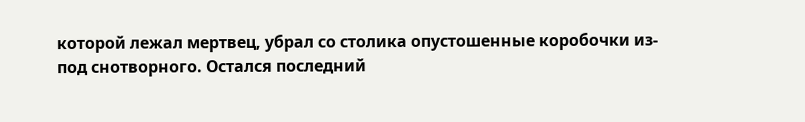которой лежал мертвец, убрал со столика опустошенные коробочки из-под снотворного. Остался последний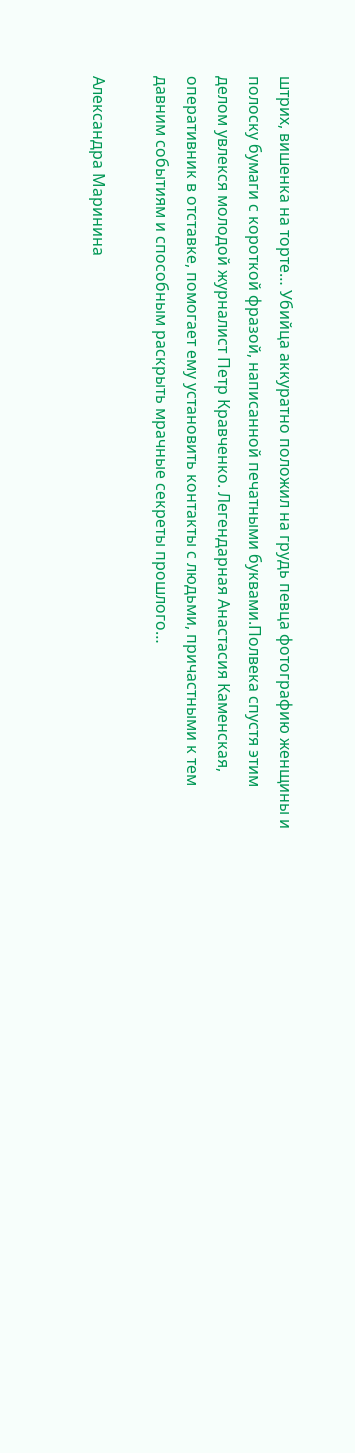штрих, вишенка на торте… Убийца аккуратно положил на грудь певца фотографию женщины и полоску бумаги с короткой фразой, написанной печатными буквами.Полвека спустя этим делом увлекся молодой журналист Петр Кравченко. Легендарная Анастасия Каменская, оперативник в отставке, помогает ему установить контакты с людьми, причастными к тем давним событиям и способным раскрыть мрачные секреты прошлого…

Александра Маринина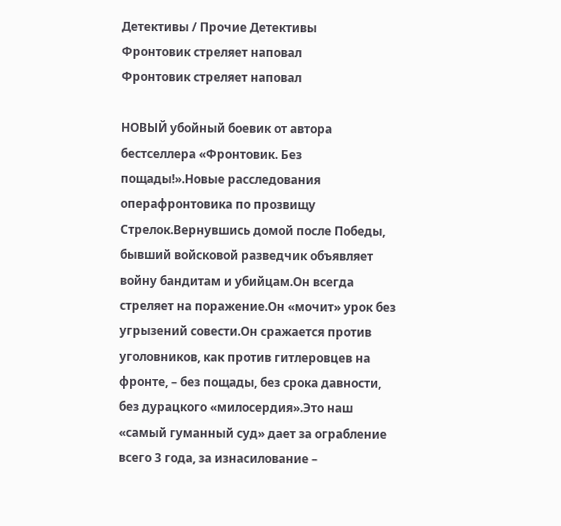Детективы / Прочие Детективы
Фронтовик стреляет наповал
Фронтовик стреляет наповал

НОВЫЙ убойный боевик от автора бестселлера «Фронтовик. Без пощады!».Новые расследования операфронтовика по прозвищу Стрелок.Вернувшись домой после Победы, бывший войсковой разведчик объявляет войну бандитам и убийцам.Он всегда стреляет на поражение.Он «мочит» урок без угрызений совести.Он сражается против уголовников, как против гитлеровцев на фронте, – без пощады, без срока давности, без дурацкого «милосердия».Это наш «самый гуманный суд» дает за ограбление всего 3 года, за изнасилование –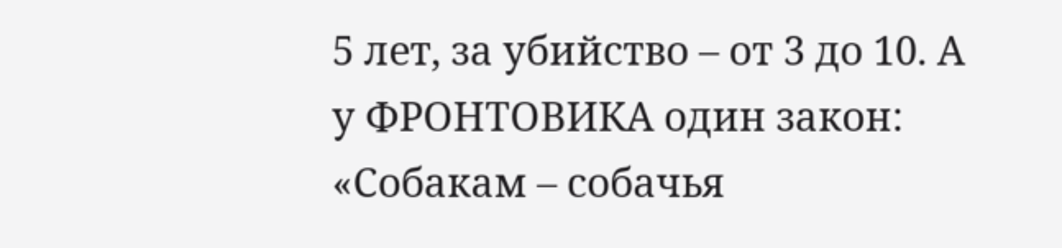5 лет, за убийство – от 3 до 10. А у ФРОНТОВИКА один закон: «Собакам – собачья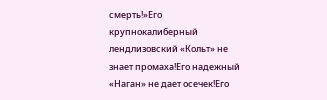смерть!»Его крупнокалиберный лендлизовский «Кольт» не знает промаха!Его надежный «Наган» не дает осечек!Его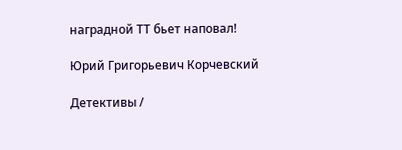наградной ТТ бьет наповал!

Юрий Григорьевич Корчевский

Детективы /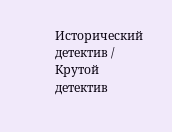Исторический детектив / Крутой детектив